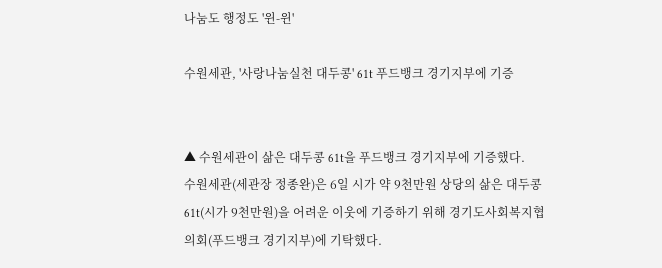나눔도 행정도 '윈-윈'

수원세관, '사랑나눔실천 대두콩' 61t 푸드뱅크 경기지부에 기증


▲ 수원세관이 삶은 대두콩 61t을 푸드뱅크 경기지부에 기증했다.
수원세관(세관장 정종완)은 6일 시가 약 9천만원 상당의 삶은 대두콩 61t(시가 9천만원)을 어려운 이웃에 기증하기 위해 경기도사회복지협의회(푸드뱅크 경기지부)에 기탁했다.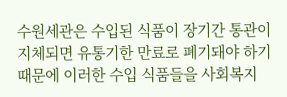수원세관은 수입된 식품이 장기간 통관이 지체되면 유통기한 만료로 폐기돼야 하기 때문에 이러한 수입 식품들을 사회복지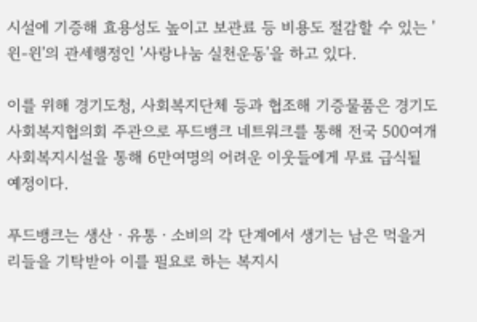시설에 기증해 효용성도 높이고 보관료 등 비용도 절감할 수 있는 '윈-윈'의 관세행정인 '사랑나눔 실천운동'을 하고 있다.

이를 위해 경기도청, 사회복지단체 등과 협조해 기증물품은 경기도 사회복지협의회 주관으로 푸드뱅크 네트워크를 통해 전국 500여개 사회복지시설을 통해 6만여명의 어려운 이웃들에게 무료 급식될 예정이다.

푸드뱅크는 생산ㆍ유통ㆍ소비의 각 단계에서 생기는 남은 먹을거리들을 기탁받아 이를 필요로 하는 복지시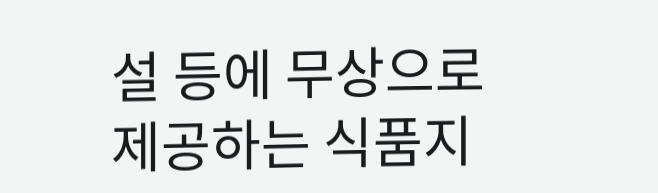설 등에 무상으로 제공하는 식품지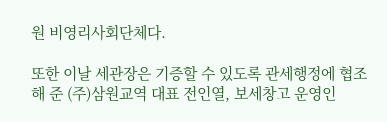원 비영리사회단체다.

또한 이날 세관장은 기증할 수 있도록 관세행정에 협조해 준 (주)삼원교역 대표 전인열, 보세창고 운영인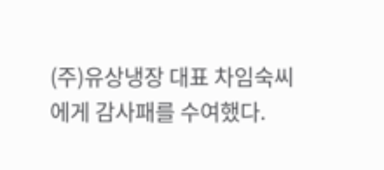(주)유상냉장 대표 차임숙씨에게 감사패를 수여했다.